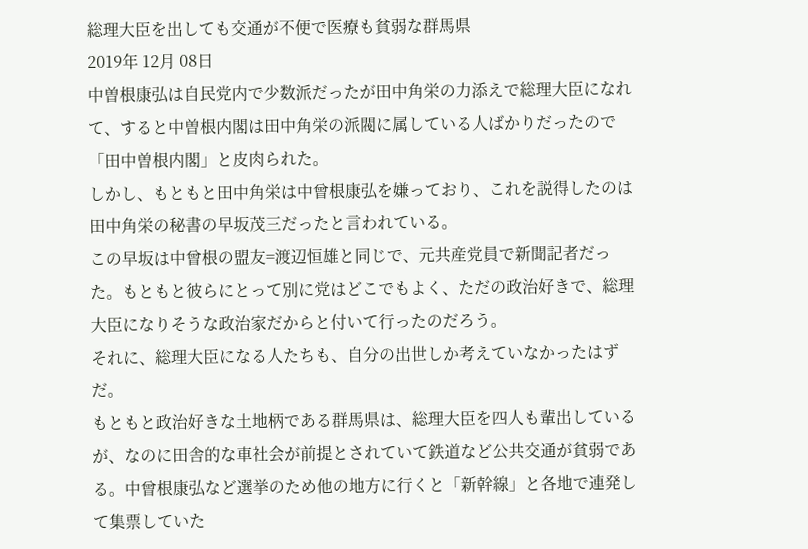総理大臣を出しても交通が不便で医療も貧弱な群馬県
2019年 12月 08日
中曽根康弘は自民党内で少数派だったが田中角栄の力添えで総理大臣になれて、すると中曽根内閣は田中角栄の派閥に属している人ばかりだったので「田中曽根内閣」と皮肉られた。
しかし、もともと田中角栄は中曾根康弘を嫌っており、これを説得したのは田中角栄の秘書の早坂茂三だったと言われている。
この早坂は中曾根の盟友=渡辺恒雄と同じで、元共産党員で新聞記者だった。もともと彼らにとって別に党はどこでもよく、ただの政治好きで、総理大臣になりそうな政治家だからと付いて行ったのだろう。
それに、総理大臣になる人たちも、自分の出世しか考えていなかったはずだ。
もともと政治好きな土地柄である群馬県は、総理大臣を四人も輩出しているが、なのに田舎的な車社会が前提とされていて鉄道など公共交通が貧弱である。中曾根康弘など選挙のため他の地方に行くと「新幹線」と各地で連発して集票していた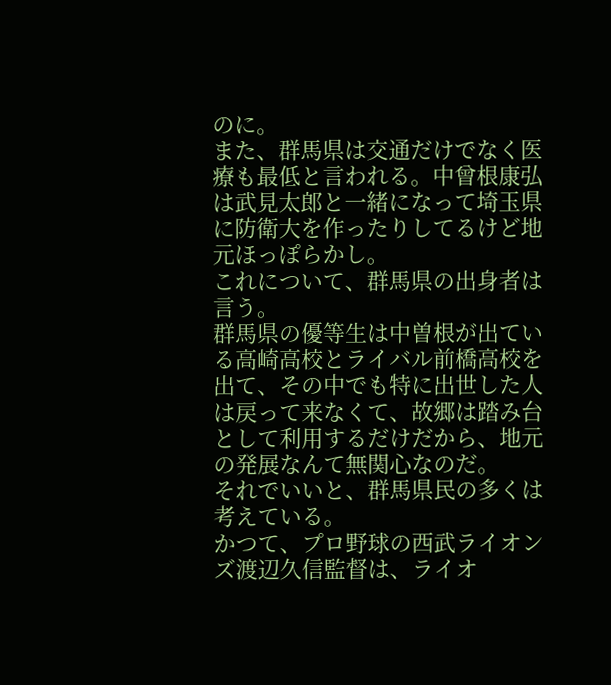のに。
また、群馬県は交通だけでなく医療も最低と言われる。中曾根康弘は武見太郎と一緒になって埼玉県に防衛大を作ったりしてるけど地元ほっぽらかし。
これについて、群馬県の出身者は言う。
群馬県の優等生は中曽根が出ている高崎高校とライバル前橋高校を出て、その中でも特に出世した人は戻って来なくて、故郷は踏み台として利用するだけだから、地元の発展なんて無関心なのだ。
それでいいと、群馬県民の多くは考えている。
かつて、プロ野球の西武ライオンズ渡辺久信監督は、ライオ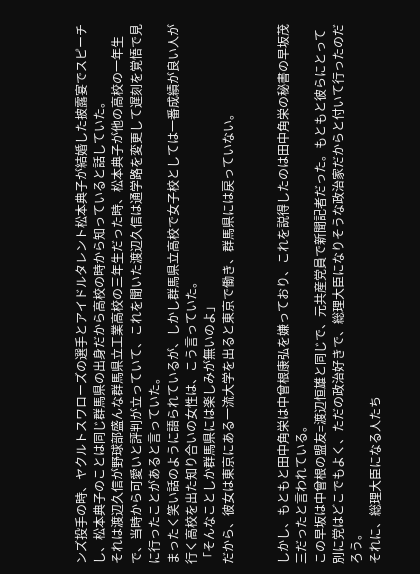ンズ投手の時、ヤクルトスワローズの選手とアイドルタレント松本典子が結婚した披露宴でスピーチし、松本典子のことは同じ群馬県の出身だから高校の時から知っていると話していた。
それは渡辺久信が野球部盛んな群馬県立工業高校の三年生だった時、松本典子が他の高校の一年生で、当時から可愛いと評判が立っていて、これを聞いた渡辺久信は通学路を変更して遅刻を覚悟で見に行ったことがあると言っていた。
まったく笑い話のように語られているが、しかし群馬県立高校で女子校としては一番成績が良い人が行く高校を出た知り合いの女性は、こう言っていた。
「そんなことしか群馬県には楽しみが無いのよ」
だから、彼女は東京にある一流大学を出ると東京で働き、群馬県には戻っていない。


しかし、もともと田中角栄は中曾根康弘を嫌っており、これを説得したのは田中角栄の秘書の早坂茂三だったと言われている。
この早坂は中曾根の盟友=渡辺恒雄と同じで、元共産党員で新聞記者だった。もともと彼らにとって別に党はどこでもよく、ただの政治好きで、総理大臣になりそうな政治家だからと付いて行ったのだろう。
それに、総理大臣になる人たち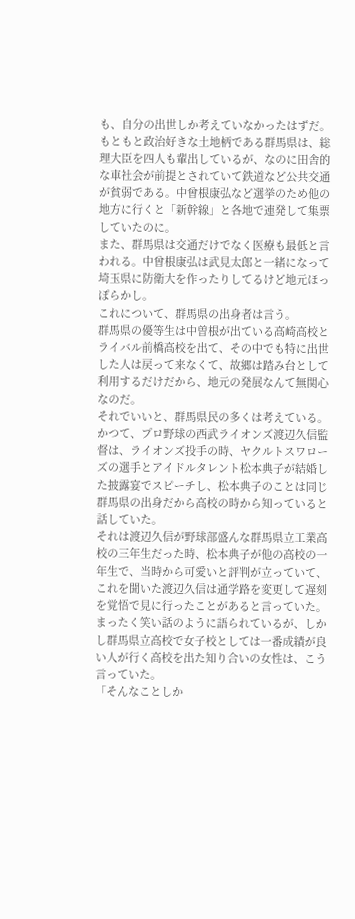も、自分の出世しか考えていなかったはずだ。
もともと政治好きな土地柄である群馬県は、総理大臣を四人も輩出しているが、なのに田舎的な車社会が前提とされていて鉄道など公共交通が貧弱である。中曾根康弘など選挙のため他の地方に行くと「新幹線」と各地で連発して集票していたのに。
また、群馬県は交通だけでなく医療も最低と言われる。中曾根康弘は武見太郎と一緒になって埼玉県に防衛大を作ったりしてるけど地元ほっぽらかし。
これについて、群馬県の出身者は言う。
群馬県の優等生は中曽根が出ている高崎高校とライバル前橋高校を出て、その中でも特に出世した人は戻って来なくて、故郷は踏み台として利用するだけだから、地元の発展なんて無関心なのだ。
それでいいと、群馬県民の多くは考えている。
かつて、プロ野球の西武ライオンズ渡辺久信監督は、ライオンズ投手の時、ヤクルトスワローズの選手とアイドルタレント松本典子が結婚した披露宴でスピーチし、松本典子のことは同じ群馬県の出身だから高校の時から知っていると話していた。
それは渡辺久信が野球部盛んな群馬県立工業高校の三年生だった時、松本典子が他の高校の一年生で、当時から可愛いと評判が立っていて、これを聞いた渡辺久信は通学路を変更して遅刻を覚悟で見に行ったことがあると言っていた。
まったく笑い話のように語られているが、しかし群馬県立高校で女子校としては一番成績が良い人が行く高校を出た知り合いの女性は、こう言っていた。
「そんなことしか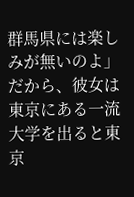群馬県には楽しみが無いのよ」
だから、彼女は東京にある一流大学を出ると東京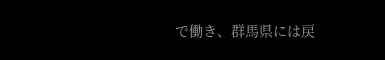で働き、群馬県には戻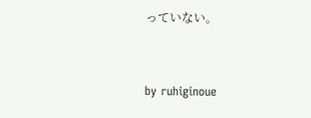っていない。


by ruhiginoue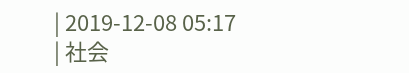| 2019-12-08 05:17
| 社会